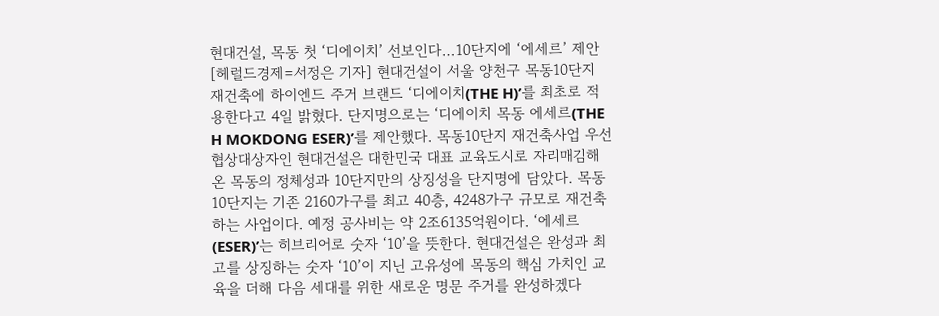현대건설, 목동 첫 ‘디에이치’ 선보인다…10단지에 ‘에세르’ 제안
[헤럴드경제=서정은 기자] 현대건설이 서울 양천구 목동10단지 재건축에 하이엔드 주거 브랜드 ‘디에이치(THE H)’를 최초로 적용한다고 4일 밝혔다. 단지명으로는 ‘디에이치 목동 에세르(THE H MOKDONG ESER)’를 제안했다. 목동10단지 재건축사업 우선협상대상자인 현대건설은 대한민국 대표 교육도시로 자리매김해 온 목동의 정체성과 10단지만의 상징성을 단지명에 담았다. 목동10단지는 기존 2160가구를 최고 40층, 4248가구 규모로 재건축하는 사업이다. 예정 공사비는 약 2조6135억원이다. ‘에세르(ESER)’는 히브리어로 숫자 ‘10’을 뜻한다. 현대건설은 완성과 최고를 상징하는 숫자 ‘10’이 지닌 고유성에 목동의 핵심 가치인 교육을 더해 다음 세대를 위한 새로운 명문 주거를 완성하겠다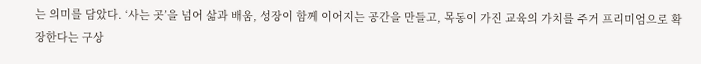는 의미를 담았다. ‘사는 곳’을 넘어 삶과 배움, 성장이 함께 이어지는 공간을 만들고, 목동이 가진 교육의 가치를 주거 프리미엄으로 확장한다는 구상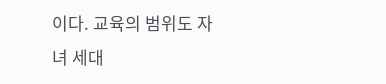이다. 교육의 범위도 자녀 세대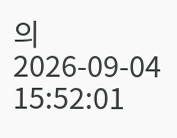의
2026-09-04 15:52:01